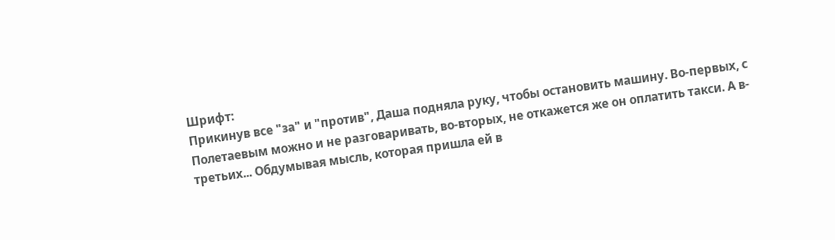Шрифт:
Прикинув все "за" и "против", Даша подняла руку, чтобы остановить машину. Во-первых, с Полетаевым можно и не разговаривать, во-вторых, не откажется же он оплатить такси. А в-третьих... Обдумывая мысль, которая пришла ей в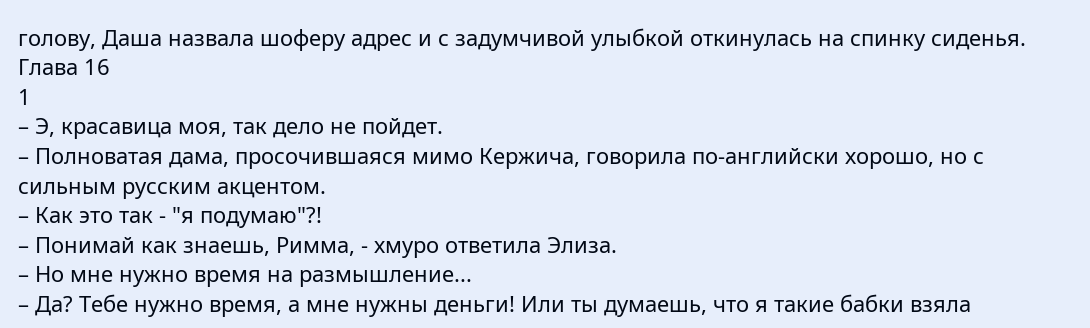голову, Даша назвала шоферу адрес и с задумчивой улыбкой откинулась на спинку сиденья.
Глава 16
1
– Э, красавица моя, так дело не пойдет.
– Полноватая дама, просочившаяся мимо Кержича, говорила по-английски хорошо, но с сильным русским акцентом.
– Как это так - "я подумаю"?!
– Понимай как знаешь, Римма, - хмуро ответила Элиза.
– Но мне нужно время на размышление...
– Да? Тебе нужно время, а мне нужны деньги! Или ты думаешь, что я такие бабки взяла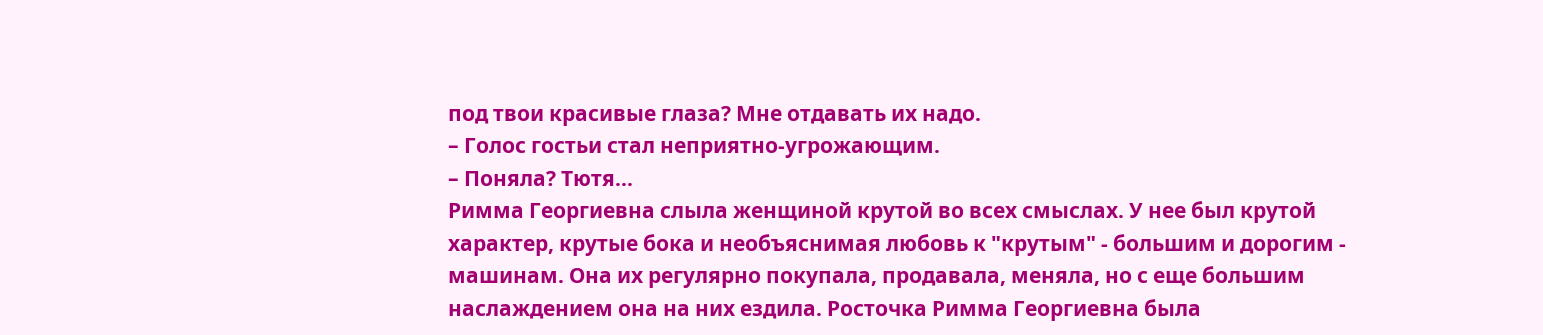под твои красивые глаза? Мне отдавать их надо.
– Голос гостьи стал неприятно-угрожающим.
– Поняла? Тютя...
Римма Георгиевна слыла женщиной крутой во всех смыслах. У нее был крутой характер, крутые бока и необъяснимая любовь к "крутым" - большим и дорогим - машинам. Она их регулярно покупала, продавала, меняла, но с еще большим наслаждением она на них ездила. Росточка Римма Георгиевна была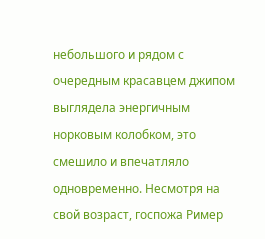небольшого и рядом с очередным красавцем джипом выглядела энергичным норковым колобком, это смешило и впечатляло одновременно. Несмотря на свой возраст, госпожа Ример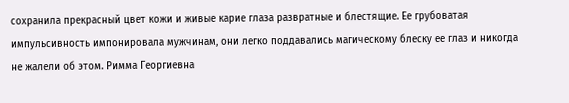сохранила прекрасный цвет кожи и живые карие глаза развратные и блестящие. Ее грубоватая импульсивность импонировала мужчинам, они легко поддавались магическому блеску ее глаз и никогда не жалели об этом. Римма Георгиевна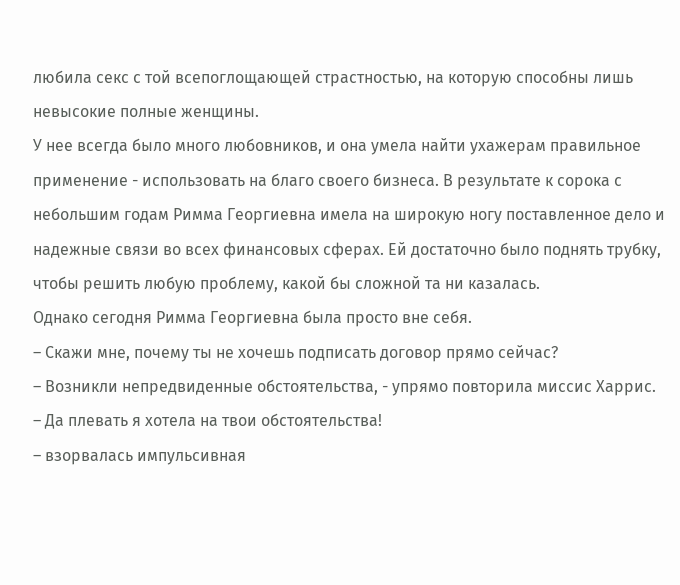любила секс с той всепоглощающей страстностью, на которую способны лишь невысокие полные женщины.
У нее всегда было много любовников, и она умела найти ухажерам правильное применение - использовать на благо своего бизнеса. В результате к сорока с небольшим годам Римма Георгиевна имела на широкую ногу поставленное дело и надежные связи во всех финансовых сферах. Ей достаточно было поднять трубку, чтобы решить любую проблему, какой бы сложной та ни казалась.
Однако сегодня Римма Георгиевна была просто вне себя.
– Скажи мне, почему ты не хочешь подписать договор прямо сейчас?
– Возникли непредвиденные обстоятельства, - упрямо повторила миссис Харрис.
– Да плевать я хотела на твои обстоятельства!
– взорвалась импульсивная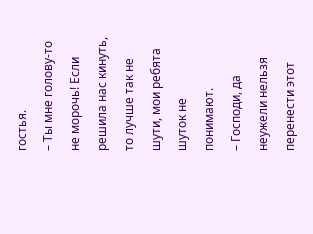гостья.
– Ты мне голову-то не морочь! Если решила нас кинуть, то лучше так не шути, мои ребята шуток не понимают.
– Господи, да неужели нельзя перенести этот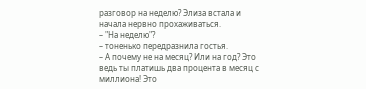разговор на неделю? Элиза встала и начала нервно прохаживаться.
– "На неделю"?
– тоненько передразнила гостья.
– А почему не на месяц? Или на год? Это ведь ты платишь два процента в месяц с миллиона! Это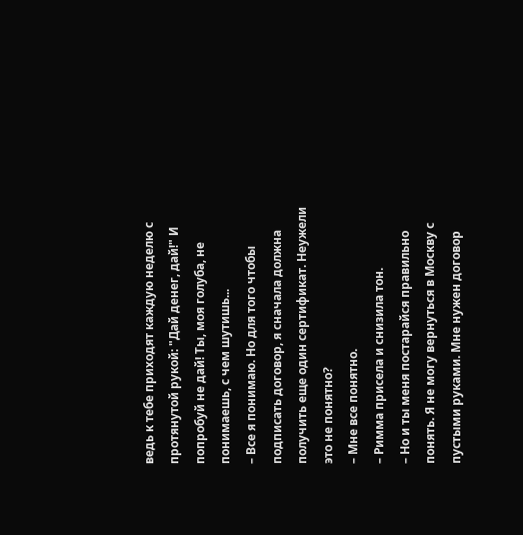ведь к тебе приходят каждую неделю с протянутой рукой: "Дай денег, дай!" И попробуй не дай! Ты, моя голуба, не понимаешь, с чем шутишь...
– Все я понимаю. Но для того чтобы подписать договор, я сначала должна получить еще один сертификат. Неужели это не понятно?
– Мне все понятно.
– Римма присела и снизила тон.
– Но и ты меня постарайся правильно понять. Я не могу вернуться в Москву с пустыми руками. Мне нужен договор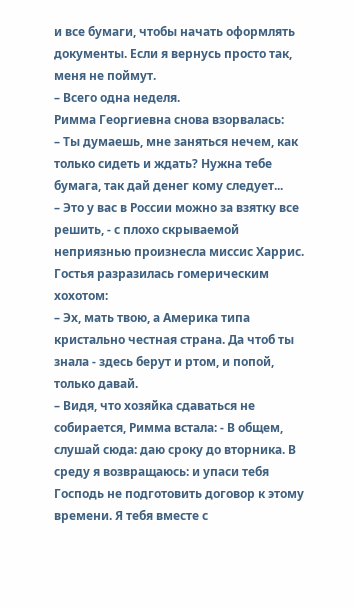и все бумаги, чтобы начать оформлять документы. Если я вернусь просто так, меня не поймут.
– Всего одна неделя.
Римма Георгиевна снова взорвалась:
– Ты думаешь, мне заняться нечем, как только сидеть и ждать? Нужна тебе бумага, так дай денег кому следует...
– Это у вас в России можно за взятку все решить, - с плохо скрываемой неприязнью произнесла миссис Харрис.
Гостья разразилась гомерическим хохотом:
– Эх, мать твою, а Америка типа кристально честная страна. Да чтоб ты знала - здесь берут и ртом, и попой, только давай.
– Видя, что хозяйка сдаваться не собирается, Римма встала: - В общем, слушай сюда: даю сроку до вторника. В среду я возвращаюсь: и упаси тебя Господь не подготовить договор к этому времени. Я тебя вместе с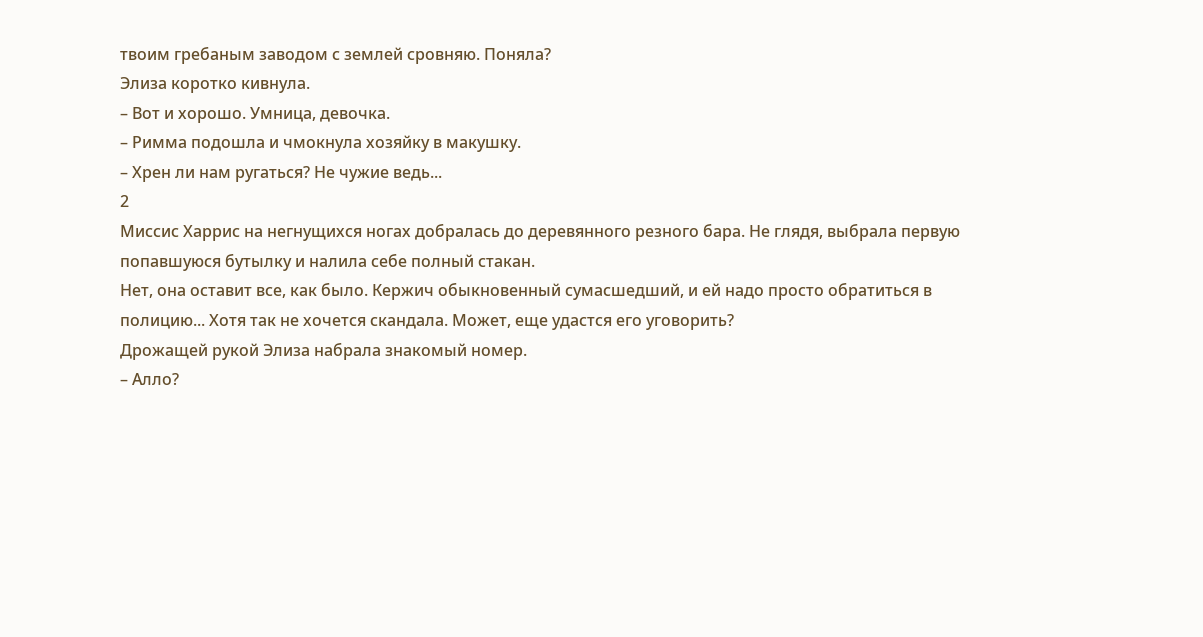твоим гребаным заводом с землей сровняю. Поняла?
Элиза коротко кивнула.
– Вот и хорошо. Умница, девочка.
– Римма подошла и чмокнула хозяйку в макушку.
– Хрен ли нам ругаться? Не чужие ведь...
2
Миссис Харрис на негнущихся ногах добралась до деревянного резного бара. Не глядя, выбрала первую попавшуюся бутылку и налила себе полный стакан.
Нет, она оставит все, как было. Кержич обыкновенный сумасшедший, и ей надо просто обратиться в полицию... Хотя так не хочется скандала. Может, еще удастся его уговорить?
Дрожащей рукой Элиза набрала знакомый номер.
– Алло?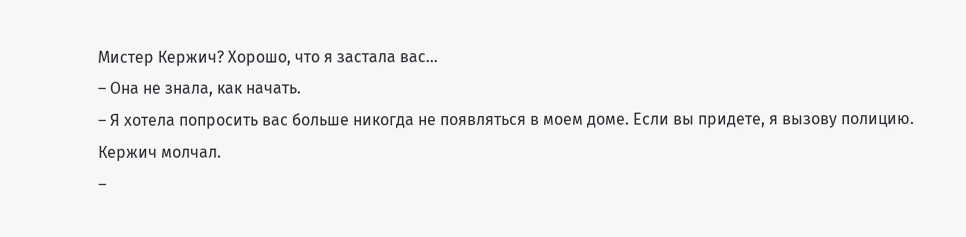Мистер Кержич? Хорошо, что я застала вас...
– Она не знала, как начать.
– Я хотела попросить вас больше никогда не появляться в моем доме. Если вы придете, я вызову полицию.
Кержич молчал.
–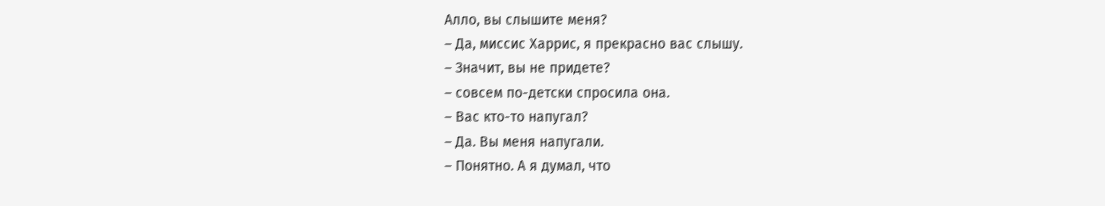Алло, вы слышите меня?
– Да, миссис Харрис, я прекрасно вас слышу.
– Значит, вы не придете?
– совсем по-детски спросила она.
– Вас кто-то напугал?
– Да. Вы меня напугали.
– Понятно. А я думал, что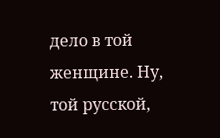дело в той женщине. Ну, той русской,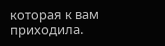которая к вам приходила.